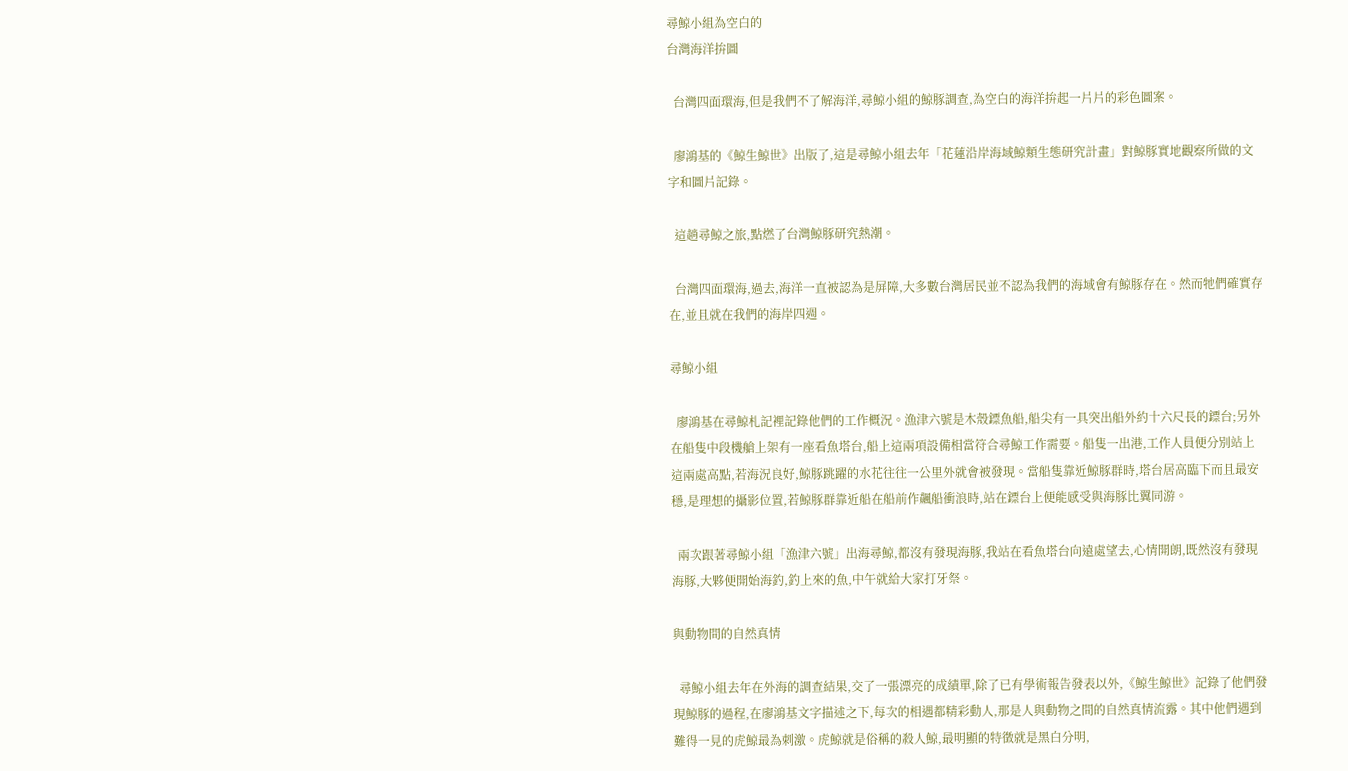尋鯨小組為空白的
台灣海洋拚圖

  台灣四面環海,但是我們不了解海洋,尋鯨小組的鯨豚調查,為空白的海洋拚起一片片的彩色圖案。

  廖鴻基的《鯨生鯨世》出版了,這是尋鯨小組去年「花蓮沿岸海域鯨類生態研究計畫」對鯨豚實地觀察所做的文字和圖片記錄。

  這趟尋鯨之旅,點燃了台灣鯨豚研究熱潮。

  台灣四面環海,過去,海洋一直被認為是屏障,大多數台灣居民並不認為我們的海域會有鯨豚存在。然而牠們確實存在,並且就在我們的海岸四週。

尋鯨小組

  廖鴻基在尋鯨札記裡記錄他們的工作概況。漁津六號是木殼鏢魚船,船尖有一具突出船外約十六尺長的鏢台;另外在船隻中段機艙上架有一座看魚塔台,船上這兩項設備相當符合尋鯨工作需要。船隻一出港,工作人員便分別站上這兩處高點,若海況良好,鯨豚跳躍的水花往往一公里外就會被發現。當船隻靠近鯨豚群時,塔台居高臨下而且最安穩,是理想的攝影位置,若鯨豚群靠近船在船前作飆船衝浪時,站在鏢台上便能感受與海豚比翼同游。

  兩次跟著尋鯨小組「漁津六號」出海尋鯨,都沒有發現海豚,我站在看魚塔台向遠處望去,心情開朗,既然沒有發現海豚,大夥便開始海釣,釣上來的魚,中午就給大家打牙祭。

與動物間的自然真情

  尋鯨小組去年在外海的調查結果,交了一張漂亮的成績單,除了已有學術報告發表以外,《鯨生鯨世》記錄了他們發現鯨豚的過程,在廖鴻基文字描述之下,每次的相遇都精彩動人,那是人與動物之間的自然真情流露。其中他們遇到難得一見的虎鯨最為刺激。虎鯨就是俗稱的殺人鯨,最明顯的特徵就是黑白分明,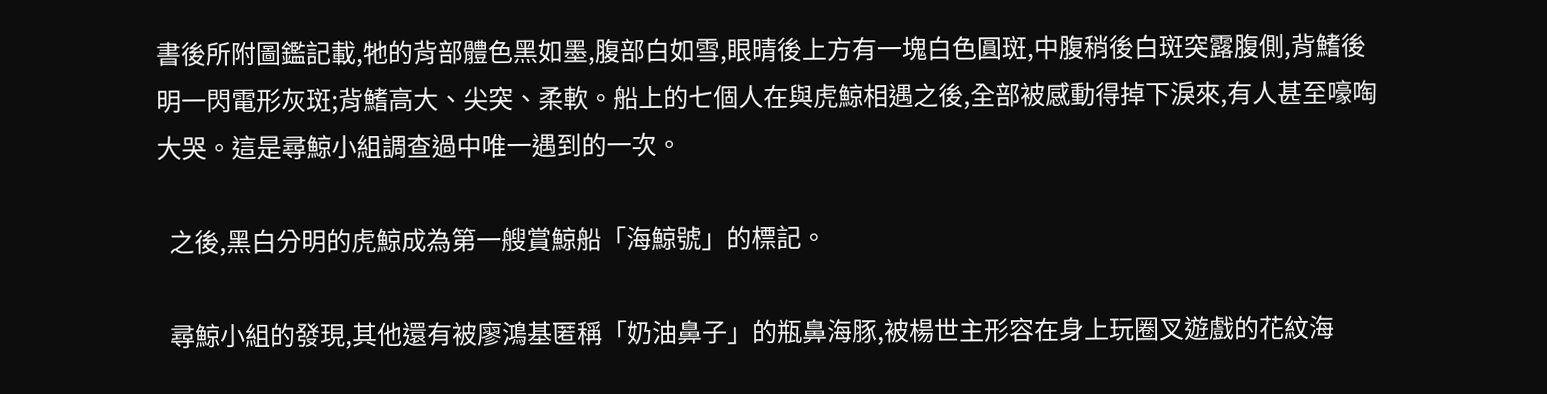書後所附圖鑑記載,牠的背部體色黑如墨,腹部白如雪,眼晴後上方有一塊白色圓斑,中腹稍後白斑突露腹側,背鰭後明一閃電形灰斑;背鰭高大、尖突、柔軟。船上的七個人在與虎鯨相遇之後,全部被感動得掉下淚來,有人甚至嚎啕大哭。這是尋鯨小組調查過中唯一遇到的一次。

  之後,黑白分明的虎鯨成為第一艘賞鯨船「海鯨號」的標記。

  尋鯨小組的發現,其他還有被廖鴻基匿稱「奶油鼻子」的瓶鼻海豚,被楊世主形容在身上玩圈叉遊戲的花紋海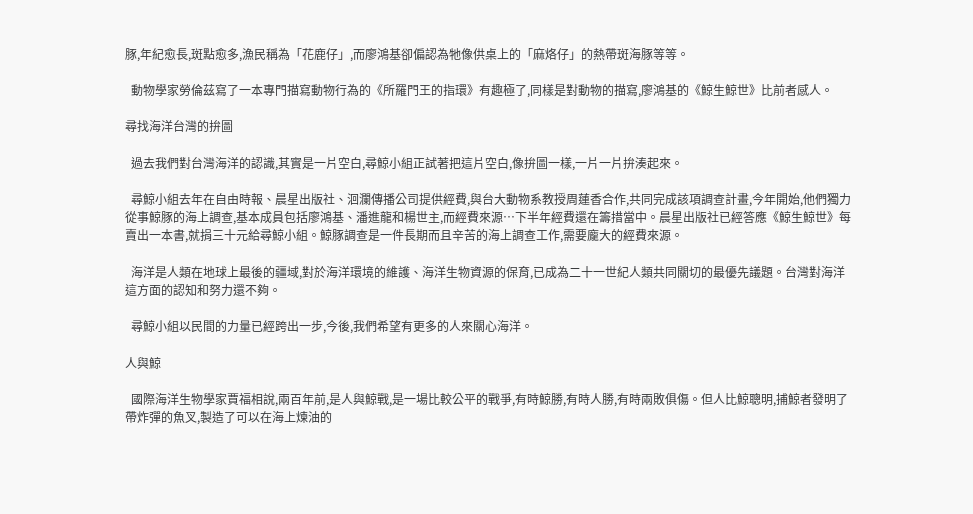豚,年紀愈長,斑點愈多,漁民稱為「花鹿仔」,而廖鴻基卻偏認為牠像供桌上的「麻烙仔」的熱帶斑海豚等等。

  動物學家勞倫茲寫了一本專門描寫動物行為的《所羅門王的指環》有趣極了,同樣是對動物的描寫,廖鴻基的《鯨生鯨世》比前者感人。

尋找海洋台灣的拚圖

  過去我們對台灣海洋的認識,其實是一片空白,尋鯨小組正試著把這片空白,像拚圖一樣,一片一片拚湊起來。

  尋鯨小組去年在自由時報、晨星出版社、洄瀾傳播公司提供經費,與台大動物系教授周蓮香合作,共同完成該項調查計畫,今年開始,他們獨力從事鯨豚的海上調查,基本成員包括廖鴻基、潘進龍和楊世主,而經費來源…下半年經費還在籌措當中。晨星出版社已經答應《鯨生鯨世》每賣出一本書,就捐三十元給尋鯨小組。鯨豚調查是一件長期而且辛苦的海上調查工作,需要龐大的經費來源。

  海洋是人類在地球上最後的疆域,對於海洋環境的維護、海洋生物資源的保育,已成為二十一世紀人類共同關切的最優先議題。台灣對海洋這方面的認知和努力還不夠。

  尋鯨小組以民間的力量已經跨出一步,今後,我們希望有更多的人來關心海洋。

人與鯨

  國際海洋生物學家賈福相說,兩百年前,是人與鯨戰,是一場比較公平的戰爭,有時鯨勝,有時人勝,有時兩敗俱傷。但人比鯨聰明,捕鯨者發明了帶炸彈的魚叉,製造了可以在海上煉油的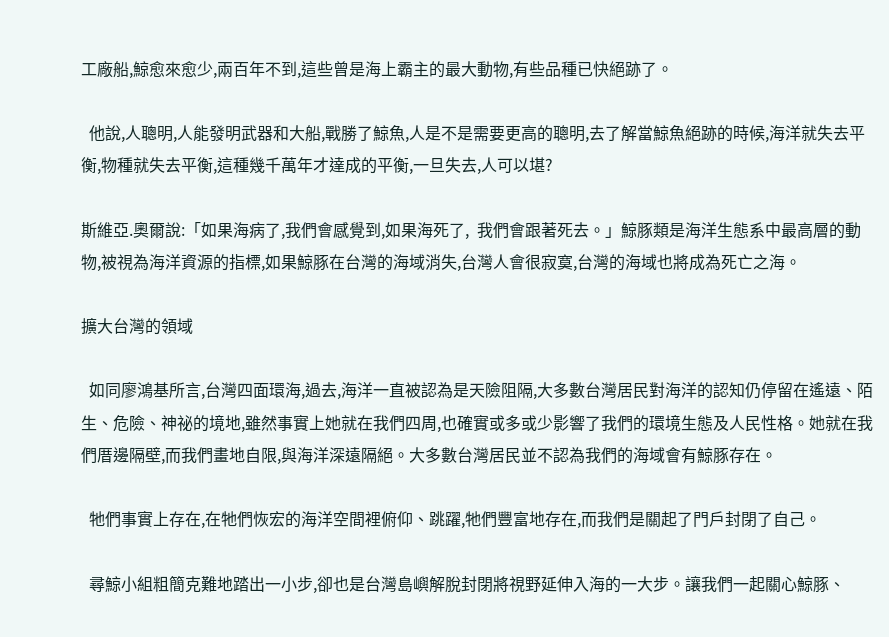工廠船,鯨愈來愈少,兩百年不到,這些曾是海上霸主的最大動物,有些品種已快絕跡了。

  他說,人聰明,人能發明武器和大船,戰勝了鯨魚,人是不是需要更高的聰明,去了解當鯨魚絕跡的時候,海洋就失去平衡,物種就失去平衡,這種幾千萬年才達成的平衡,一旦失去,人可以堪?

斯維亞.奧爾說:「如果海病了,我們會感覺到,如果海死了,  我們會跟著死去。」鯨豚類是海洋生態系中最高層的動物,被視為海洋資源的指標,如果鯨豚在台灣的海域消失,台灣人會很寂寞,台灣的海域也將成為死亡之海。

擴大台灣的領域

  如同廖鴻基所言,台灣四面環海,過去,海洋一直被認為是天險阻隔,大多數台灣居民對海洋的認知仍停留在遙遠、陌生、危險、神祕的境地,雖然事實上她就在我們四周,也確實或多或少影響了我們的環境生態及人民性格。她就在我們厝邊隔壁,而我們畫地自限,與海洋深遠隔絕。大多數台灣居民並不認為我們的海域會有鯨豚存在。

  牠們事實上存在,在牠們恢宏的海洋空間裡俯仰、跳躍,牠們豐富地存在,而我們是關起了門戶封閉了自己。

  尋鯨小組粗簡克難地踏出一小步,卻也是台灣島嶼解脫封閉將視野延伸入海的一大步。讓我們一起關心鯨豚、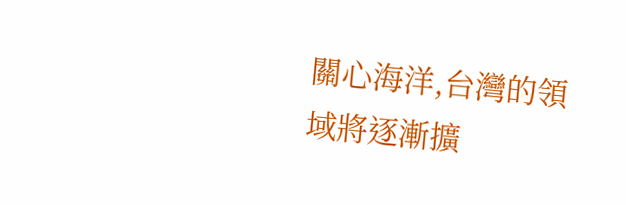關心海洋,台灣的領域將逐漸擴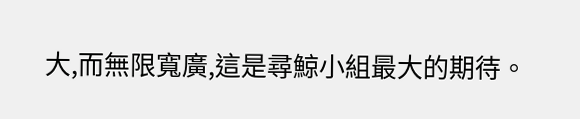大,而無限寬廣,這是尋鯨小組最大的期待。